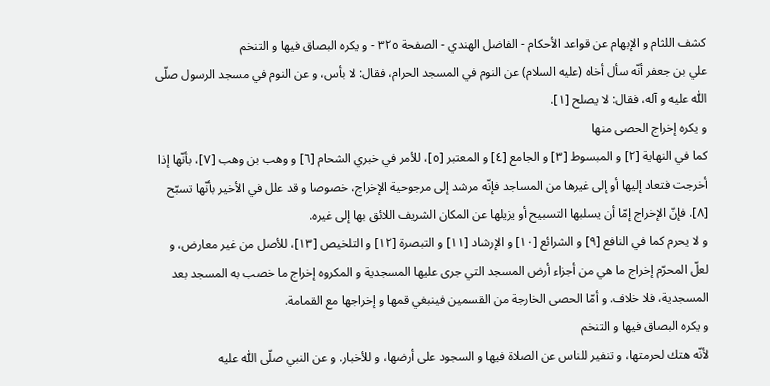كشف اللثام و الإبهام عن قواعد الأحكام - الفاضل الهندي - الصفحة ٣٢٥ - و يكره البصاق فيها و التنخم
علي بن جعفر أنّه سأل أخاه (عليه السلام) عن النوم في المسجد الحرام، فقال: لا بأس، و عن النوم في مسجد الرسول صلّى اللّٰه عليه و آله، فقال: لا يصلح [١].
و يكره إخراج الحصى منها
كما في النهاية [٢] و المبسوط [٣] و الجامع [٤] و المعتبر [٥]، للأمر في خبري الشحام [٦] و وهب بن وهب [٧]، بأنّها إذا أخرجت فتعاد إليها أو إلى غيرها من المساجد فإنّه مرشد إلى مرجوحية الإخراج، خصوصا و قد علل في الأخير بأنّها تسبّح [٨]. فإنّ الإخراج إمّا أن يسلبها التسبيح أو يزيلها عن المكان الشريف اللائق بها إلى غيره.
و لا يحرم كما في النافع [٩] و الشرائع [١٠] و الإرشاد [١١] و التبصرة [١٢] و التلخيص [١٣]، للأصل من غير معارض، و لعلّ المحرّم إخراج ما هي من أجزاء أرض المسجد التي جرى عليها المسجدية و المكروه إخراج ما خصب به المسجد بعد المسجدية، فلا خلاف. و أمّا الحصى الخارجة من القسمين فينبغي قمها و إخراجها مع القمامة.
و يكره البصاق فيها و التنخم
لأنّه هتك لحرمتها، و تنفير للناس عن الصلاة فيها و السجود على أرضها، و للأخبار. و عن النبي صلّى اللّٰه عليه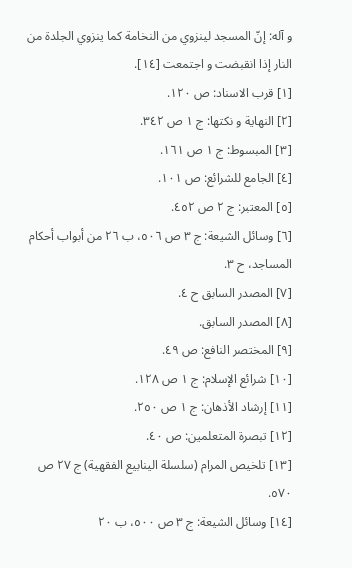و آله: إنّ المسجد لينزوي من النخامة كما ينزوي الجلدة من النار إذا انقبضت و اجتمعت [١٤].
[١] قرب الاسناد: ص ١٢٠.
[٢] النهاية و نكتها: ج ١ ص ٣٤٢.
[٣] المبسوط: ج ١ ص ١٦١.
[٤] الجامع للشرائع: ص ١٠١.
[٥] المعتبر: ج ٢ ص ٤٥٢.
[٦] وسائل الشيعة: ج ٣ ص ٥٠٦، ب ٢٦ من أبواب أحكام المساجد، ح ٣.
[٧] المصدر السابق ح ٤.
[٨] المصدر السابق.
[٩] المختصر النافع: ص ٤٩.
[١٠] شرائع الإسلام: ج ١ ص ١٢٨.
[١١] إرشاد الأذهان: ج ١ ص ٢٥٠.
[١٢] تبصرة المتعلمين: ص ٤٠.
[١٣] تلخيص المرام (سلسلة الينابيع الفقهية) ج ٢٧ ص ٥٧٠.
[١٤] وسائل الشيعة: ج ٣ ص ٥٠٠، ب ٢٠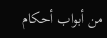من أبواب أحكام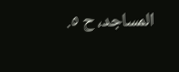المساجد، ح ٥.